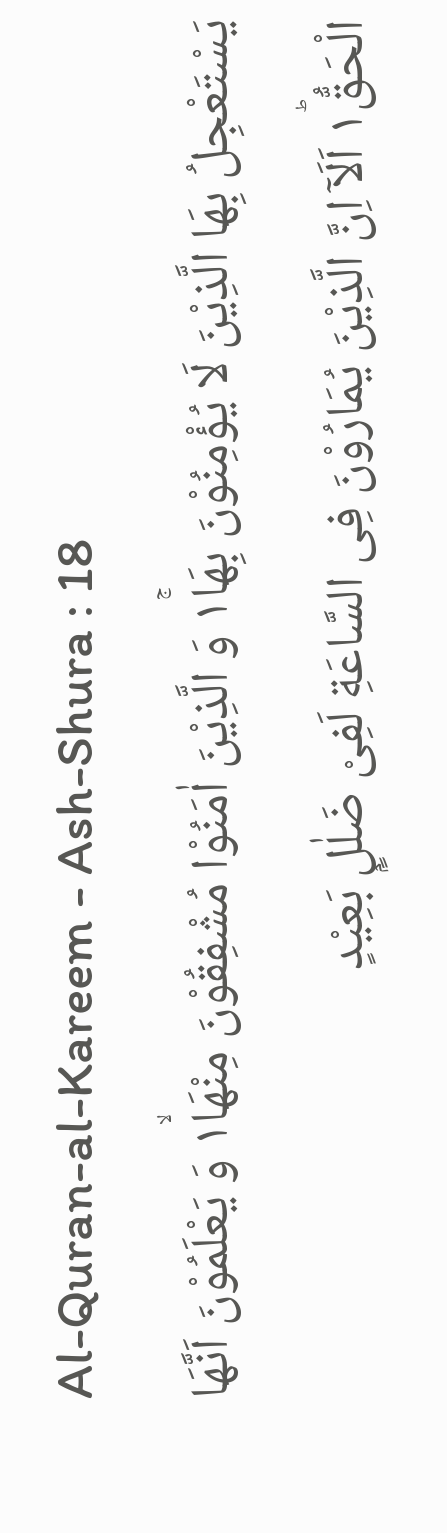Al-Quran-al-Kareem - Ash-Shura : 18
یَسْتَعْجِلُ بِهَا الَّذِیْنَ لَا یُؤْمِنُوْنَ بِهَا١ۚ وَ الَّذِیْنَ اٰمَنُوْا مُشْفِقُوْنَ مِنْهَا١ۙ وَ یَعْلَمُوْنَ اَنَّهَا الْحَقُّ١ؕ اَلَاۤ اِنَّ الَّذِیْنَ یُمَارُوْنَ فِی السَّاعَةِ لَفِیْ ضَلٰلٍۭ بَعِیْدٍ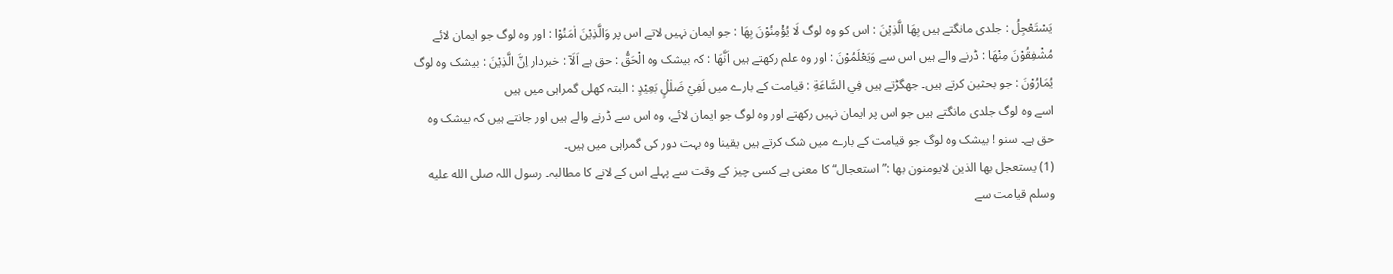يَسْتَعْجِلُ : جلدی مانگتے ہیں بِهَا الَّذِيْنَ : اس کو وہ لوگ لَا يُؤْمِنُوْنَ بِهَا : جو ایمان نہیں لاتے اس پر وَالَّذِيْنَ اٰمَنُوْا : اور وہ لوگ جو ایمان لائے مُشْفِقُوْنَ مِنْهَا : ڈرنے والے ہیں اس سے وَيَعْلَمُوْنَ : اور وہ علم رکھتے ہیں اَنَّهَا : کہ بیشک وہ الْحَقُّ : حق ہے اَلَآ : خبردار اِنَّ الَّذِيْنَ : بیشک وہ لوگ يُمَارُوْنَ : جو بحثین کرتے ہیں۔ جھگڑتے ہیں فِي السَّاعَةِ : قیامت کے بارے میں لَفِيْ ضَلٰلٍۢ بَعِيْدٍ : البتہ کھلی گمراہی میں ہیں
اسے وہ لوگ جلدی مانگتے ہیں جو اس پر ایمان نہیں رکھتے اور وہ لوگ جو ایمان لائے، وہ اس سے ڈرنے والے ہیں اور جانتے ہیں کہ بیشک وہ حق ہے۔ سنو ! بیشک وہ لوگ جو قیامت کے بارے میں شک کرتے ہیں یقینا وہ بہت دور کی گمراہی میں ہیں۔
(1) یستعجل بھا الذین لایومنون بھا :”استعجال“ کا معنی ہے کسی چیز کے وقت سے پہلے اس کے لانے کا مطالبہ۔ رسول اللہ صلى الله عليه وسلم قیامت سے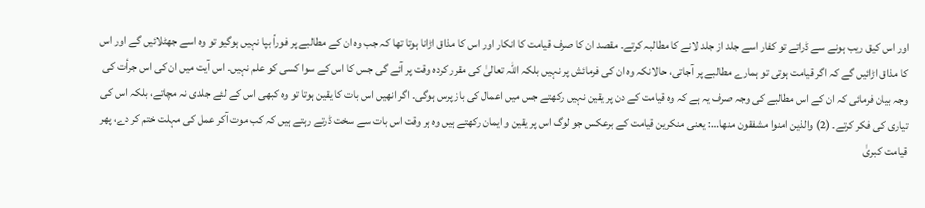اور اس کیق ریب ہونے سے ڈراتے تو کفار اسے جلد از جلد لانے کا مطالبہ کرتے۔ مقصد ان کا صرف قیامت کا انکار اور اس کا مذاق اڑانا ہوتا تھا کہ جب وہ ان کے مطالبے پر فوراً بپا نہیں ہوگیو تو وہ اسے جھٹلائیں گے اور اس کا مذاق اڑائیں گے کہ اگر قیامت ہوتی تو ہمارے مطالبے پر آجاتی، حالانکہ وہ ان کی فرمائش پر نہیں بلکہ اللہ تعالیٰ کی مقرر کردہ وقت پر آئے گی جس کا اس کے سوا کسی کو علم نہیں۔ اس آیت میں ان کی اس جرأت کی وجہ بیان فرمائی کہ ان کے اس مطالبے کی وجہ صرف یہ ہے کہ وہ قیامت کے دن پر یقین نہیں رکھتے جس میں اعمال کی باز پرس ہوگی۔ اگر انھیں اس بات کا یقین ہوتا تو وہ کبھی اس کے لئے جلدی نہ مچاتے، بلکہ اس کی تیاری کی فکر کرتے۔ (2) والذین امنوا مشفقون منھا…: یعنی منکرین قیامت کے برعکس جو لوگ اس پر یقین و ایمان رکھتے ہیں وہ ہر وقت اس بات سے سخت ڈرتے رہتے ہیں کہ کب موت آکر عمل کی مہلت ختم کر دے، پھر قیامت کبریٰ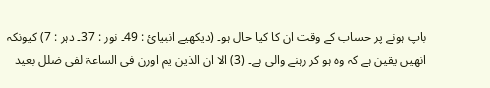باپ ہونے پر حساب کے وقت ان کا کیا حال ہو۔ (دیکھیے انبیائ : 49۔ نور : 37۔ دہر : 7) کیونکہ انھیں یقین ہے کہ وہ ہو کر رہنے والی ہے۔ (3) الا ان الذین یم اورن فی الساعۃ لفی ضلل بعید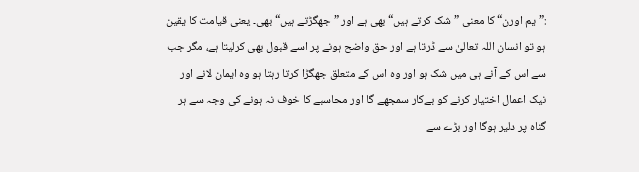:”یم اورن“ کا معنی ”شک کرتے ہیں“ بھی ہے اور ”جھگڑتے ہیں“ بھی۔ یعنی قیامت کا یقین ہو تو انسان اللہ تعالیٰ سے ڈرتا ہے اور حق واضح ہونے پر اسے قبول بھی کرلیتا ہے، مگر جب سے اس کے آنے ہی میں شک ہو اور وہ اس کے متعلق جھگڑا کرتا رہتا ہو وہ ایمان لانے اور نیک اعمال اختیار کرنے کو بےکار سمجھے گا اور محاسبے کا خوف نہ ہونے کی وجہ سے ہر گناہ پر دلیر ہوگا اور بڑے سے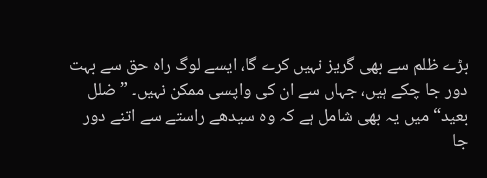بڑے ظلم سے بھی گریز نہیں کرے گا، ایسے لوگ راہ حق سے بہت دور جا چکے ہیں، جہاں سے ان کی واپسی ممکن نہیں۔ ”ضلل بعید“ میں یہ بھی شامل ہے کہ وہ سیدھے راستے سے اتنے دور جا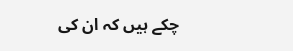چکے ہیں کہ ان کی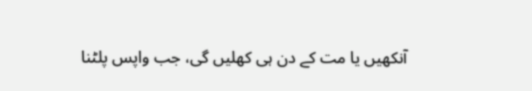آنکھیں یا مت کے دن ہی کھلیں گی، جب واپس پلٹنا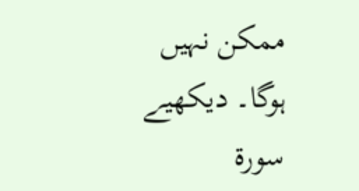ممکن نہیں ہوگا۔ دیکھیے سورة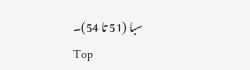سبا (51 تا 54)۔
Top